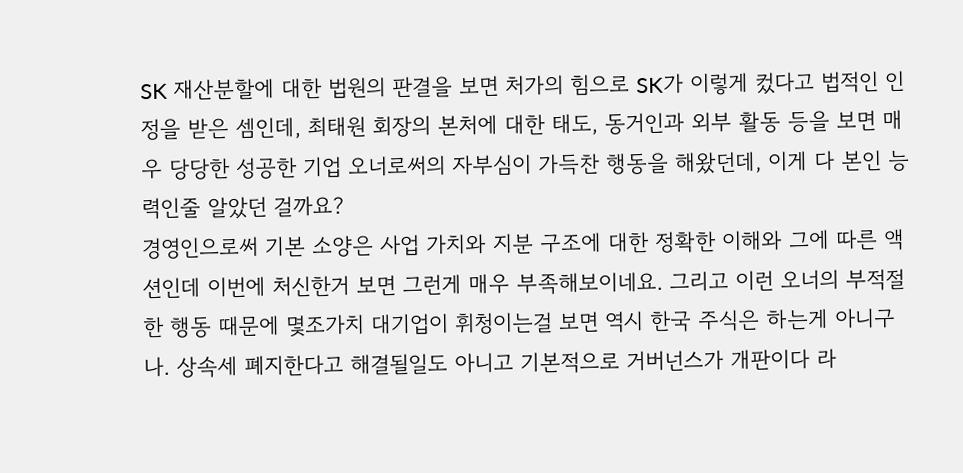SK 재산분할에 대한 법원의 판결을 보면 처가의 힘으로 SK가 이렇게 컸다고 법적인 인정을 받은 셈인데, 최태원 회장의 본처에 대한 태도, 동거인과 외부 활동 등을 보면 매우 당당한 성공한 기업 오너로써의 자부심이 가득찬 행동을 해왔던데, 이게 다 본인 능력인줄 알았던 걸까요?
경영인으로써 기본 소양은 사업 가치와 지분 구조에 대한 정확한 이해와 그에 따른 액션인데 이번에 처신한거 보면 그런게 매우 부족해보이네요. 그리고 이런 오너의 부적절한 행동 때문에 몇조가치 대기업이 휘청이는걸 보면 역시 한국 주식은 하는게 아니구나. 상속세 폐지한다고 해결될일도 아니고 기본적으로 거버넌스가 개판이다 라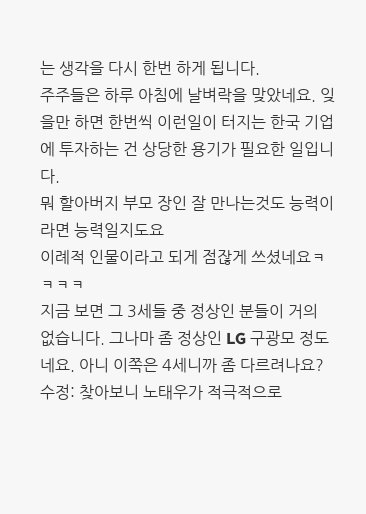는 생각을 다시 한번 하게 됩니다.
주주들은 하루 아침에 날벼락을 맞았네요. 잊을만 하면 한번씩 이런일이 터지는 한국 기업에 투자하는 건 상당한 용기가 필요한 일입니다.
뭐 할아버지 부모 장인 잘 만나는것도 능력이라면 능력일지도요
이례적 인물이라고 되게 점잖게 쓰셨네요ㅋㅋㅋㅋ
지금 보면 그 3세들 중 정상인 분들이 거의 없습니다. 그나마 좀 정상인 LG 구광모 정도네요. 아니 이쪽은 4세니까 좀 다르려나요?
수정: 찾아보니 노태우가 적극적으로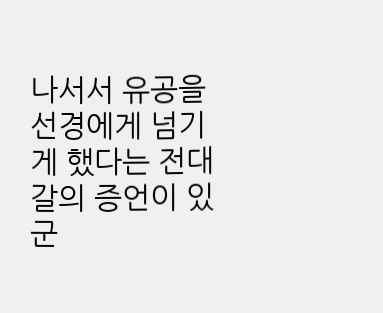나서서 유공을 선경에게 넘기게 했다는 전대갈의 증언이 있군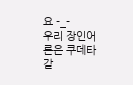요 -_-
우리 장인어른은 쿠데타 같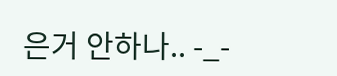은거 안하나.. -_-